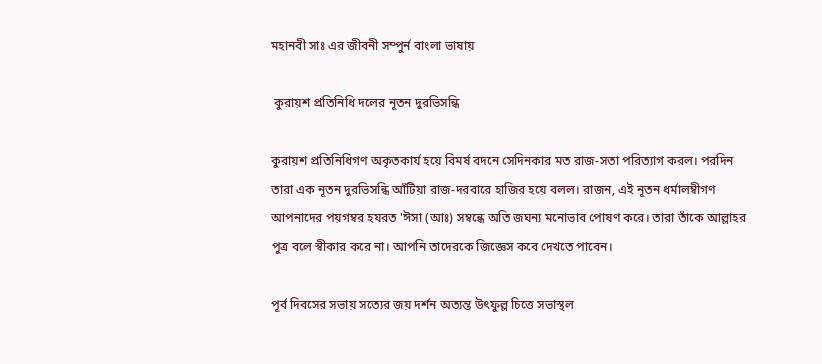মহানবী সাঃ এর জীবনী সম্পুর্ন বাংলা ভাষায়

 কুরায়শ প্রতিনিধি দলের নূতন দুরভিসন্ধি

কুরায়শ প্রতিনিধিগণ অকৃতকার্য হয়ে বিমর্ষ বদনে সেদিনকার মত রাজ-সতা পরিত্যাগ করল। পরদিন তারা এক নূতন দুরভিসন্ধি আঁটিয়া রাজ-দরবারে হাজির হয়ে বলল। রাজন, এই নূতন ধর্মালম্বীগণ আপনাদের পয়গম্বর হযরত 'ঈসা (আঃ) সম্বন্ধে অতি জঘন্য মনোভাব পোষণ করে। তারা তাঁকে আল্লাহর পুত্র বলে স্বীকার করে না। আপনি তাদেরকে জিজ্ঞেস কবে দেখতে পাবেন।

পূর্ব দিবসের সভায় সত্যের জয় দর্শন অত্যন্ত উৎফুল্ল চিত্তে সভাস্থল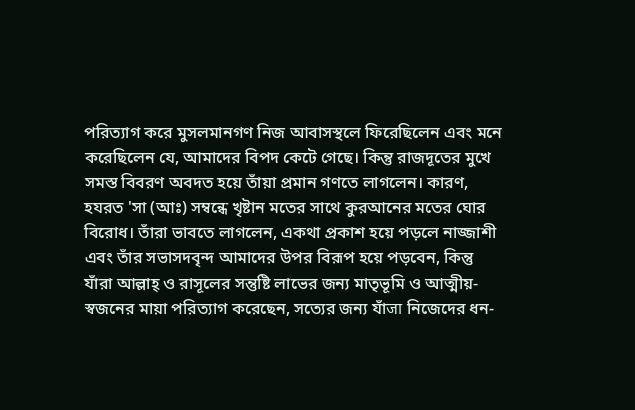পরিত্যাগ করে মুসলমানগণ নিজ আবাসস্থলে ফিরেছিলেন এবং মনে করেছিলেন যে, আমাদের বিপদ কেটে গেছে। কিন্তু রাজদূতের মুখে সমস্ত বিবরণ অবদত হয়ে তাঁয়া প্রমান গণতে লাগলেন। কারণ, হযরত 'সা (আঃ) সম্বন্ধে খৃষ্টান মতের সাথে কুরআনের মতের ঘোর বিরোধ। তাঁরা ভাবতে লাগলেন, একথা প্রকাশ হয়ে পড়লে নাজ্জাশী এবং তাঁর সভাসদবৃন্দ আমাদের উপর বিরূপ হয়ে পড়বেন, কিন্তু যাঁরা আল্লাহ্ ও রাসূলের সন্তুষ্টি লাভের জন্য মাতৃভূমি ও আত্মীয়-স্বজনের মায়া পরিত্যাগ করেছেন, সত্যের জন্য যাঁजा নিজেদের ধন-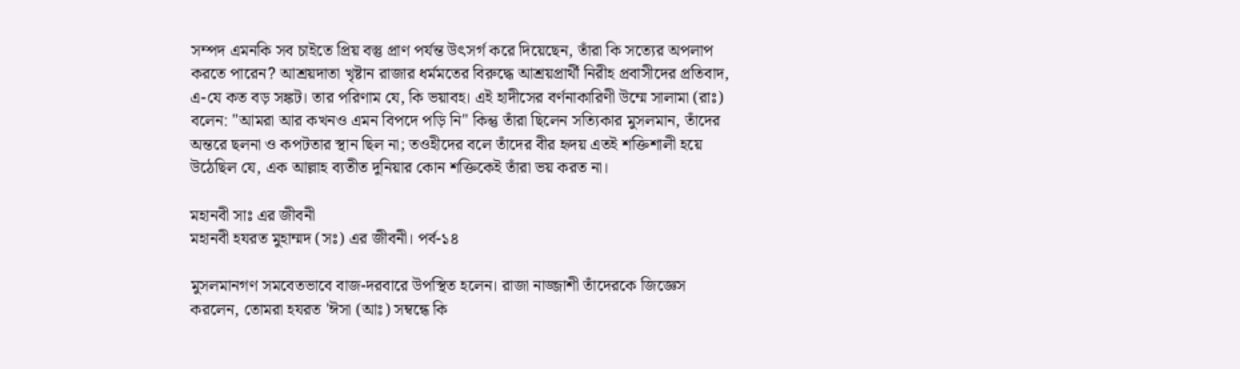সম্পদ এমনকি সব চাইতে প্রিয় বস্তু প্রাণ পর্যন্ত উৎসর্গ করে দিয়েছেন, তাঁরা কি সত্যের অপলাপ করতে পারেন? আশ্রয়দাতা খৃষ্টান রাজার ধর্মমতের বিরুদ্ধে আশ্রয়প্রার্থী নিরীহ প্রবাসীদের প্রতিবাদ, এ-যে কত বড় সঙ্কট। তার পরিণাম যে, কি ভয়াবহ। এই হাদীসের বর্ণনাকারিণী উম্মে সালামা (রাঃ) বলেন: "আমরা আর কখনও এমন বিপদে পড়ি নি" কিন্তু তাঁরা ছিলেন সত্যিকার মুসলমান, তাঁদের অন্তরে ছলনা ও কপটতার স্থান ছিল না; তওহীদের বলে তাঁদের বীর হৃদয় এতই শক্তিশালী হয়ে উঠেছিল যে, এক আল্লাহ ব্যতীত দুনিয়ার কোন শক্তিকেই তাঁরা ভয় করত না।

মহানবী সাঃ এর জীবনী
মহানবী হযরত মুহাম্মদ (সঃ) এর জীবনী। পর্ব-১৪

মুসলমানগণ সমবেতভাবে বাজ-দরবারে উপস্থিত হলেন। রাজা নাজ্জাশী তাঁদেরকে জিজ্ঞেস করলেন, তোমরা হযরত 'ঈসা (আঃ) সম্বন্ধে কি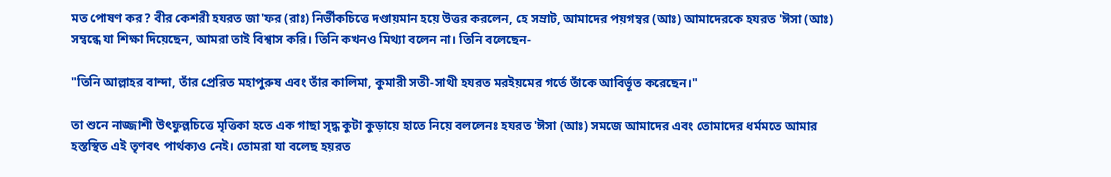মত পোষণ কর? বীর কেশরী হযরত জা'ফর (রাঃ) নির্ভীকচিত্তে দণ্ডায়মান হয়ে উত্তর করলেন, হে সম্রাট, আমাদের পয়গম্বর (আঃ) আমাদেরকে হযরত 'ঈসা (আঃ) সম্বন্ধে যা শিক্ষা দিয়েছেন, আমরা তাই বিশ্বাস করি। তিনি কখনও মিথ্যা বলেন না। তিনি বলেছেন-

"তিনি আল্লাহর বান্দা, তাঁর প্রেরিত মহাপুরুষ এবং তাঁর কালিমা, কুমারী সতী-সাথী হযরত মরইয়মের গর্তে তাঁকে আবির্ভূত করেছেন।"

তা শুনে নাজ্জাশী উৎফুল্লচিত্তে মৃত্তিকা হতে এক গাছা সৃদ্ধ কুটা কুড়ায়ে হাতে নিয়ে বললেনঃ হযরত 'ঈসা (আঃ) সমজে আমাদের এবং তোমাদের ধর্মমতে আমার হস্তস্থিত এই তৃণবৎ পার্থক্যও নেই। তোমরা যা বলেছ হয়রত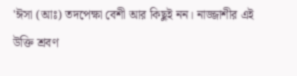'ঈসা (আঃ) তদপেক্ষা বেশী আর কিছুই নন। নাজ্জাশীর এই উক্তি শ্রবণ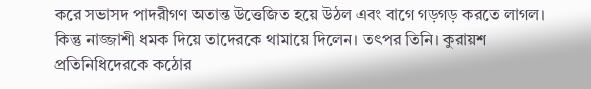করে সভাসদ পাদরীগণ অতান্ত উত্তেজিত হয়ে উঠল এবং বাগে গড়গড় করতে লাগল। কিন্তু নাজ্জাশী ধমক দিয়ে তাদেরকে থামায়ে দিলেন। তৎপর তিনি। কুরায়শ প্রতিনিধিদেরকে কঠোর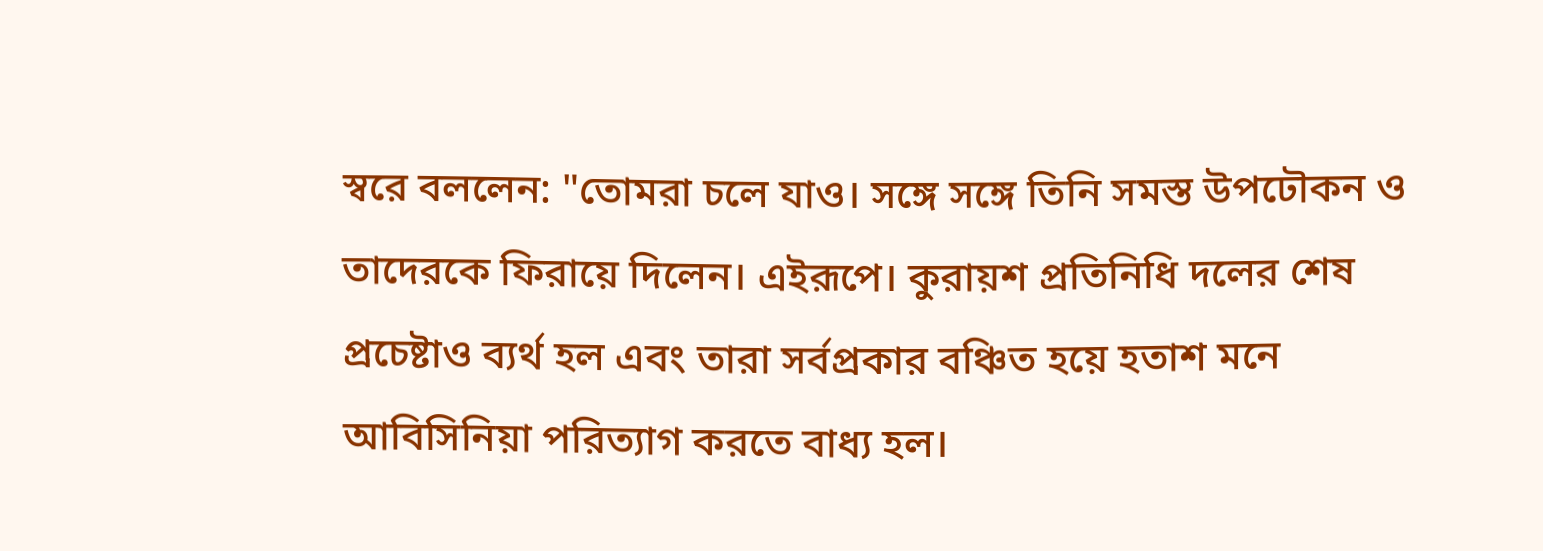স্বরে বললেন: "তোমরা চলে যাও। সঙ্গে সঙ্গে তিনি সমস্ত উপঢৌকন ও তাদেরকে ফিরায়ে দিলেন। এইরূপে। কুরায়শ প্রতিনিধি দলের শেষ প্রচেষ্টাও ব্যর্থ হল এবং তারা সর্বপ্রকার বঞ্চিত হয়ে হতাশ মনে আবিসিনিয়া পরিত্যাগ করতে বাধ্য হল।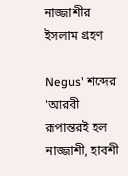নাজ্জাশীর ইসলাম গ্রহণ

Negus' শব্দের 'আরবী রূপান্তরই হল নাজ্জাশী, হাবশী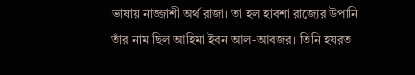ভাষায় নাজ্জাশী অর্থ রাজা। তা হল হাবশা রাজ্যের উপানি তাঁর নাম ছিল আহিমা ইবন আল-আবজর। তিনি হযরত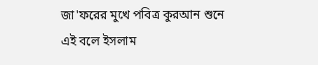জা'ফরের মুখে পবিত্র কুরআন শুনে এই বলে ইসলাম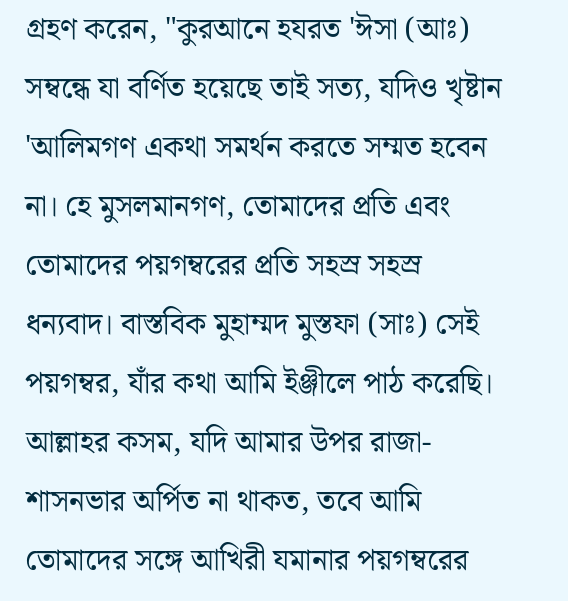গ্রহণ করেন, "কুরআনে হযরত 'ঈসা (আঃ) সম্বন্ধে যা বর্ণিত হয়েছে তাই সত্য, যদিও খৃষ্টান 'আলিমগণ একথা সমর্থন করতে সম্মত হবেন না। হে মুসলমানগণ, তোমাদের প্রতি এবং তোমাদের পয়গম্বরের প্রতি সহস্র সহস্র ধন্যবাদ। বাস্তবিক মুহাম্মদ মুস্তফা (সাঃ) সেই পয়গম্বর, যাঁর কথা আমি ইঞ্জীলে পাঠ করেছি। আল্লাহর কসম, যদি আমার উপর রাজা-শাসনভার অর্পিত না থাকত, তবে আমি তোমাদের সঙ্গে আখিরী যমানার পয়গম্বরের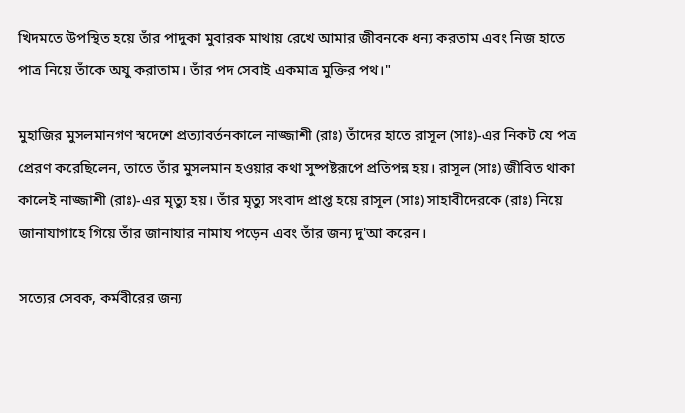খিদমতে উপস্থিত হয়ে তাঁর পাদুকা মুবারক মাথায় রেখে আমার জীবনকে ধন্য করতাম এবং নিজ হাতে পাত্র নিয়ে তাঁকে অযু করাতাম। তাঁর পদ সেবাই একমাত্র মুক্তির পথ।"

মুহাজির মুসলমানগণ স্বদেশে প্রত্যাবর্তনকালে নাজ্জাশী (রাঃ) তাঁদের হাতে রাসূল (সাঃ)-এর নিকট যে পত্র প্রেরণ করেছিলেন, তাতে তাঁর মুসলমান হওয়ার কথা সুষ্পষ্টরূপে প্রতিপন্ন হয়। রাসূল (সাঃ) জীবিত থাকা কালেই নাজ্জাশী (রাঃ)-এর মৃত্যু হয়। তাঁর মৃত্যু সংবাদ প্রাপ্ত হয়ে রাসূল (সাঃ) সাহাবীদেরকে (রাঃ) নিয়ে জানাযাগাহে গিয়ে তাঁর জানাযার নামায পড়েন এবং তাঁর জন্য দু'আ করেন।

সত্যের সেবক, কর্মবীরের জন্য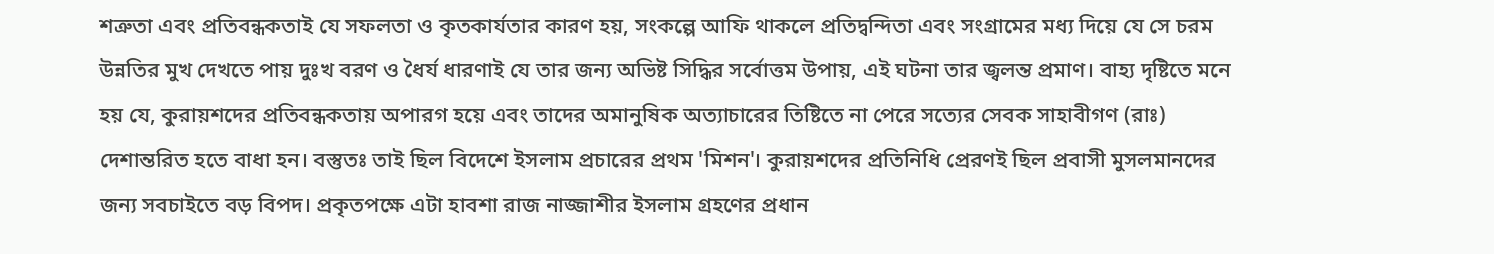শত্রুতা এবং প্রতিবন্ধকতাই যে সফলতা ও কৃতকার্যতার কারণ হয়, সংকল্পে আফি থাকলে প্রতিদ্বন্দিতা এবং সংগ্রামের মধ্য দিয়ে যে সে চরম উন্নতির মুখ দেখতে পায় দুঃখ বরণ ও ধৈর্য ধারণাই যে তার জন্য অভিষ্ট সিদ্ধির সর্বোত্তম উপায়, এই ঘটনা তার জ্বলন্ত প্রমাণ। বাহ্য দৃষ্টিতে মনে হয় যে, কুরায়শদের প্রতিবন্ধকতায় অপারগ হয়ে এবং তাদের অমানুষিক অত্যাচারের তিষ্টিতে না পেরে সত্যের সেবক সাহাবীগণ (রাঃ) দেশান্তরিত হতে বাধা হন। বস্তুতঃ তাই ছিল বিদেশে ইসলাম প্রচারের প্রথম 'মিশন'। কুরায়শদের প্রতিনিধি প্রেরণই ছিল প্রবাসী মুসলমানদের জন্য সবচাইতে বড় বিপদ। প্রকৃতপক্ষে এটা হাবশা রাজ নাজ্জাশীর ইসলাম গ্রহণের প্রধান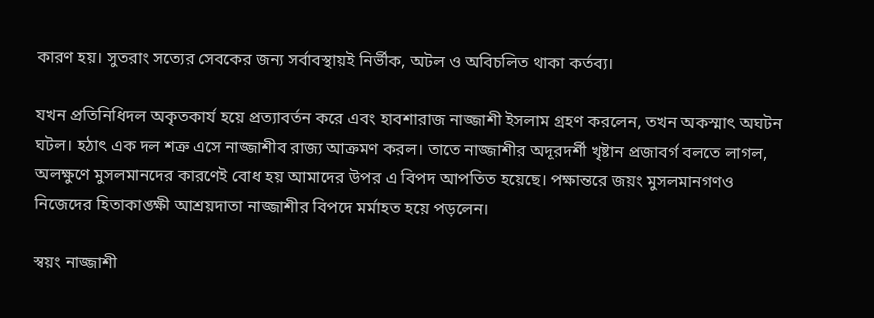কারণ হয়। সুতরাং সত্যের সেবকের জন্য সর্বাবস্থায়ই নির্ভীক, অটল ও অবিচলিত থাকা কর্তব্য।

যখন প্রতিনিধিদল অকৃতকার্য হয়ে প্রত্যাবর্তন করে এবং হাবশারাজ নাজ্জাশী ইসলাম গ্রহণ করলেন, তখন অকস্মাৎ অঘটন ঘটল। হঠাৎ এক দল শত্রু এসে নাজ্জাশীব রাজ্য আক্রমণ করল। তাতে নাজ্জাশীর অদূরদর্শী খৃষ্টান প্রজাবর্গ বলতে লাগল, অলক্ষুণে মুসলমানদের কারণেই বোধ হয় আমাদের উপর এ বিপদ আপতিত হয়েছে। পক্ষান্তরে জয়ং মুসলমানগণও নিজেদের হিতাকাঙ্ক্ষী আশ্রয়দাতা নাজ্জাশীর বিপদে মর্মাহত হয়ে পড়লেন।

স্বয়ং নাজ্জাশী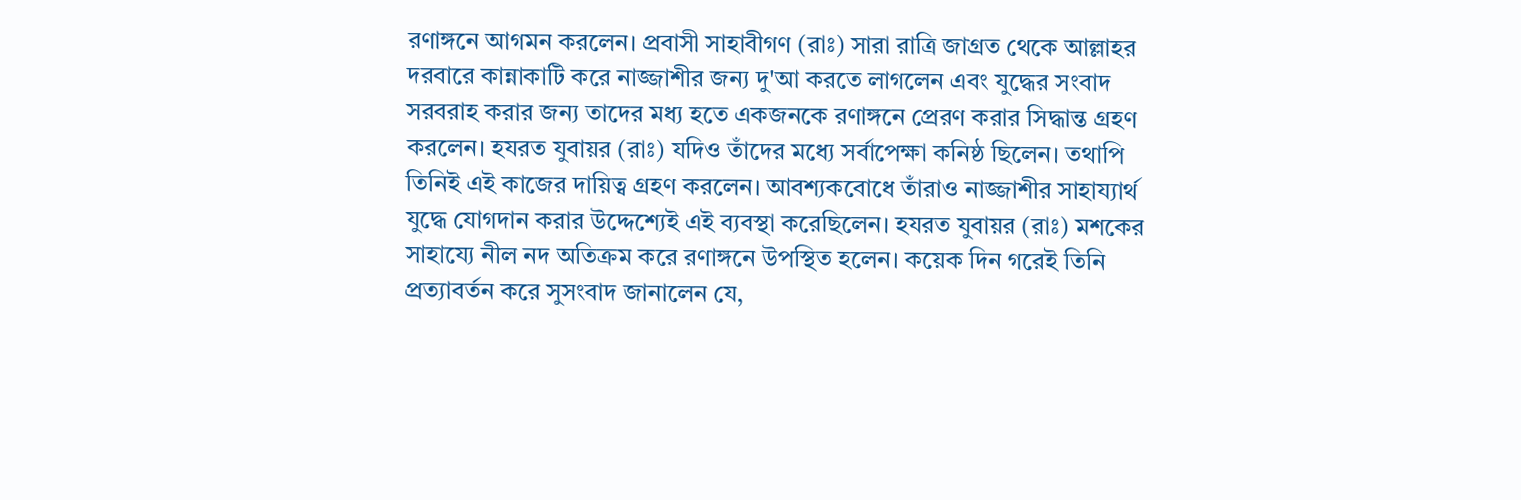রণাঙ্গনে আগমন করলেন। প্রবাসী সাহাবীগণ (রাঃ) সারা রাত্রি জাগ্রত থেকে আল্লাহর দরবারে কান্নাকাটি করে নাজ্জাশীর জন্য দু'আ করতে লাগলেন এবং যুদ্ধের সংবাদ সরবরাহ করার জন্য তাদের মধ্য হতে একজনকে রণাঙ্গনে প্রেরণ করার সিদ্ধান্ত গ্রহণ করলেন। হযরত যুবায়র (রাঃ) যদিও তাঁদের মধ্যে সর্বাপেক্ষা কনিষ্ঠ ছিলেন। তথাপি তিনিই এই কাজের দায়িত্ব গ্রহণ করলেন। আবশ্যকবোধে তাঁরাও নাজ্জাশীর সাহায্যার্থ যুদ্ধে যোগদান করার উদ্দেশ্যেই এই ব্যবস্থা করেছিলেন। হযরত যুবায়র (রাঃ) মশকের সাহায্যে নীল নদ অতিক্রম করে রণাঙ্গনে উপস্থিত হলেন। কয়েক দিন গরেই তিনি প্রত্যাবর্তন করে সুসংবাদ জানালেন যে,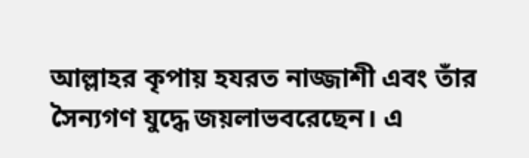আল্লাহর কৃপায় হযরত নাজ্জাশী এবং তাঁর সৈন্যগণ যুদ্ধে জয়লাভবরেছেন। এ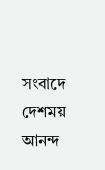সংবাদে দেশময় আনন্দ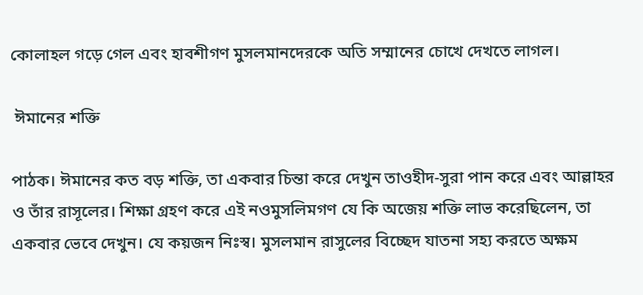কোলাহল গড়ে গেল এবং হাবশীগণ মুসলমানদেরকে অতি সম্মানের চোখে দেখতে লাগল।

 ঈমানের শক্তি

পাঠক। ঈমানের কত বড় শক্তি, তা একবার চিন্তা করে দেখুন তাওহীদ-সুরা পান করে এবং আল্লাহর ও তাঁর রাসূলের। শিক্ষা গ্রহণ করে এই নওমুসলিমগণ যে কি অজেয় শক্তি লাভ করেছিলেন, তা একবার ভেবে দেখুন। যে কয়জন নিঃস্ব। মুসলমান রাসুলের বিচ্ছেদ যাতনা সহ্য করতে অক্ষম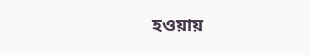হওয়ায়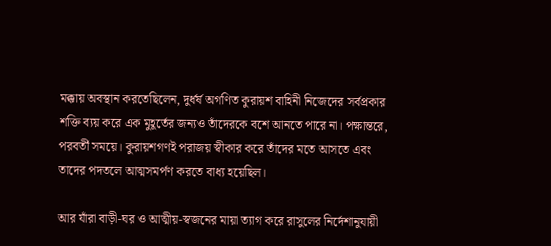মক্কায় অবস্থান করতেছিলেন, দুর্ধর্ষ অগণিত কুরায়শ বাহিনী নিজেদের সর্বপ্রকার শক্তি ব্যয় করে এক মুহূর্তের জন্যও তাঁদেরকে বশে আনতে পারে না। পক্ষান্তরে, পরবর্তী সময়ে। কুরায়শগণই পরাজয় স্বীকার করে তাঁদের মতে আসতে এবং তাদের পদতলে আত্মসমর্পণ করতে বাধ্য হয়েছিল।

আর যাঁরা বাড়ী-ঘর ও আত্মীয়-স্বজনের মায়া ত্যাগ করে রাসুলের নির্দেশানুযায়ী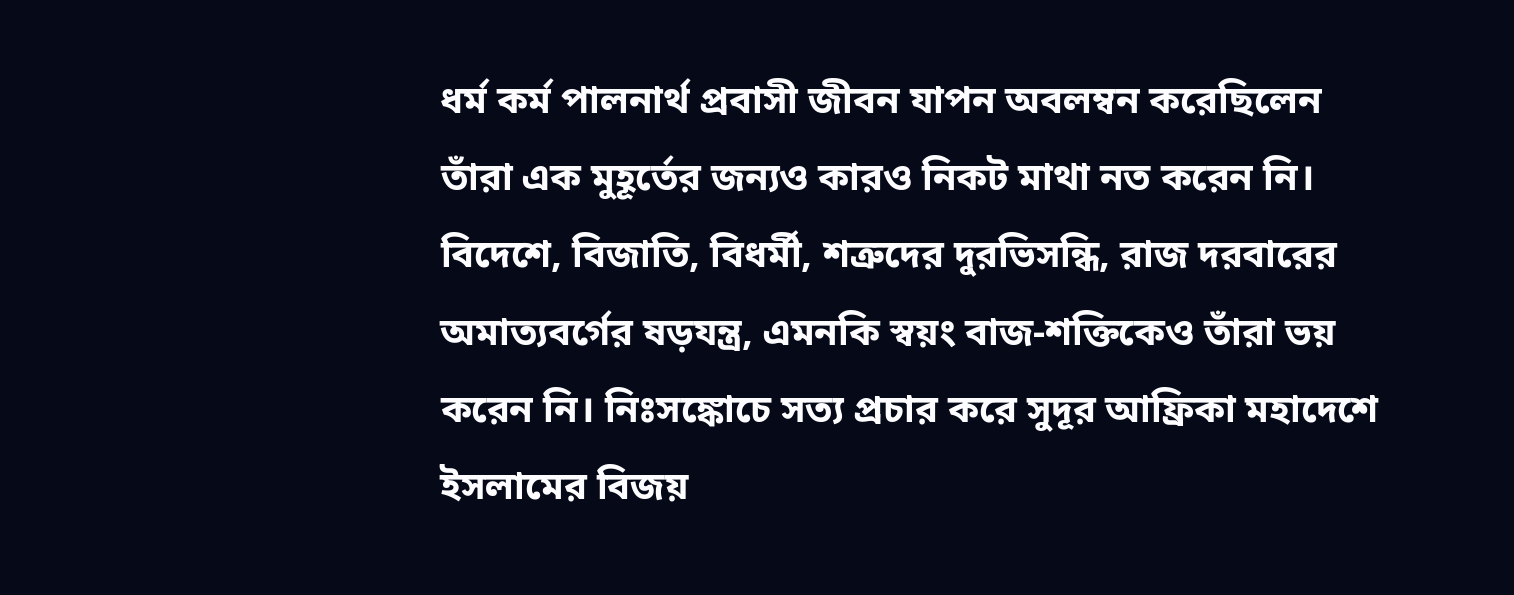ধর্ম কর্ম পালনার্থ প্রবাসী জীবন যাপন অবলম্বন করেছিলেন তাঁরা এক মুহূর্তের জন্যও কারও নিকট মাথা নত করেন নি। বিদেশে, বিজাতি, বিধর্মী, শত্রুদের দুরভিসন্ধি, রাজ দরবারের অমাত্যবর্গের ষড়যন্ত্র, এমনকি স্বয়ং বাজ-শক্তিকেও তাঁরা ভয় করেন নি। নিঃসঙ্কোচে সত্য প্রচার করে সুদূর আফ্রিকা মহাদেশে ইসলামের বিজয়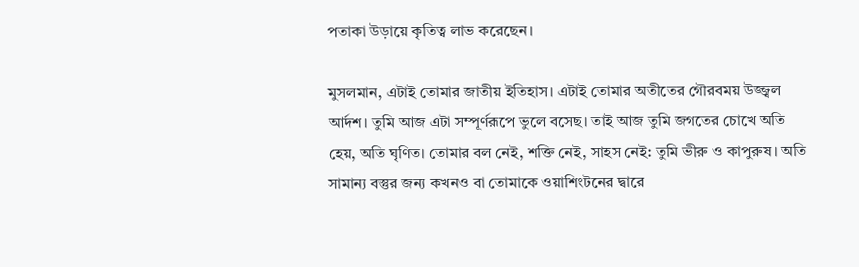পতাকা উড়ায়ে কৃতিত্ব লাভ করেছেন।

মুসলমান, এটাই তোমার জাতীয় ইতিহাস। এটাই তোমার অতীতের গৌরবময় উজ্জ্বল আর্দশ। তুমি আজ এটা সম্পূর্ণরূপে ভুলে বসেছ। তাই আজ তুমি জগতের চোখে অতি হেয়, অতি ঘৃণিত। তোমার বল নেই, শক্তি নেই, সাহস নেই: তুমি ভীরু ও কাপুরুষ। অতি সামান্য বস্তুর জন্য কখনও বা তোমাকে ওয়াশিংটনের দ্বারে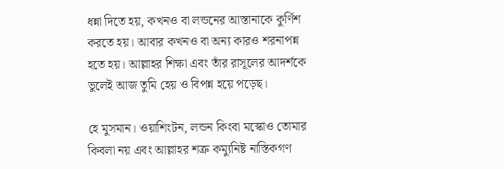ধন্না দিতে হয়, কখনও বা লন্ডনের আস্তানাকে কুর্ণিশ করতে হয়। আবার কখনও বা অন্য কারও শরনাপন্ন হতে হয়। আল্লাহর শিক্ষা এবং তাঁর রাসূলের আদর্শকে ভুলেই আজ তুমি হেয় ও বিপন্ন হয়ে পড়েছ।

হে মুসমান। ওয়াশিংটন, লন্ডন কিংবা মস্কোও তোমার কিবলা নয় এবং আল্লাহর শত্রু কম্যুনিষ্ট নাস্তিকগণ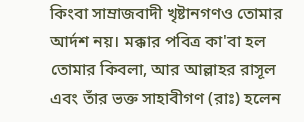কিংবা সাম্রাজবাদী খৃষ্টানগণও তোমার আর্দশ নয়। মক্কার পবিত্র কা'বা হল তোমার কিবলা, আর আল্লাহর রাসূল এবং তাঁর ভক্ত সাহাবীগণ (রাঃ) হলেন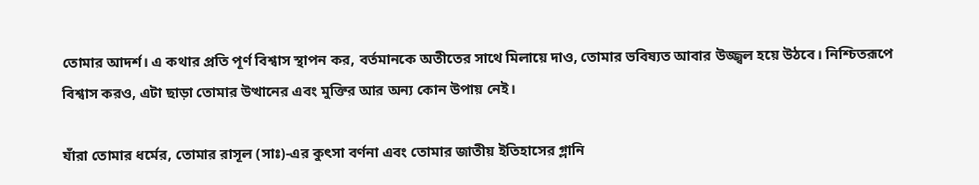তোমার আদর্শ। এ কথার প্রতি পূর্ণ বিশ্বাস স্থাপন কর, বর্তমানকে অতীতের সাথে মিলায়ে দাও, তোমার ভবিষ্যত আবার উজ্জ্বল হয়ে উঠবে। নিশ্চিতরূপে বিশ্বাস করও, এটা ছাড়া তোমার উত্থানের এবং মুক্তির আর অন্য কোন উপায় নেই।

যাঁরা তোমার ধর্মের, তোমার রাসূল (সাঃ)-এর কুৎসা বর্ণনা এবং তোমার জাতীয় ইতিহাসের গ্লানি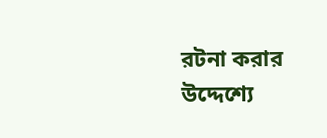রটনা করার উদ্দেশ্যে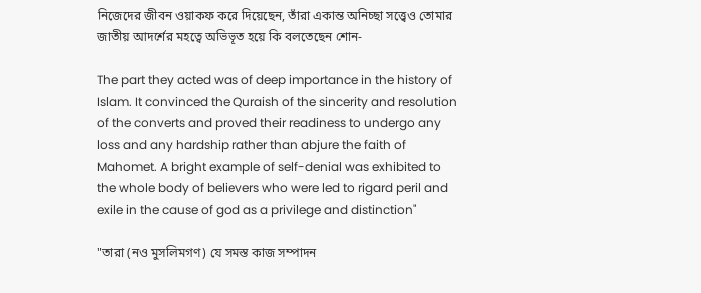নিজেদের জীবন ওয়াকফ করে দিয়েছেন, তাঁরা একান্ত অনিচ্ছা সত্ত্বেও তোমার জাতীয় আদর্শের মহত্বে অভিভূত হয়ে কি বলতেছেন শোন-

The part they acted was of deep importance in the history of Islam. It convinced the Quraish of the sincerity and resolution of the converts and proved their readiness to undergo any loss and any hardship rather than abjure the faith of Mahomet. A bright example of self-denial was exhibited to the whole body of believers who were led to rigard peril and exile in the cause of god as a privilege and distinction"

"তারা (নও মুসলিমগণ) যে সমস্ত কাজ সম্পাদন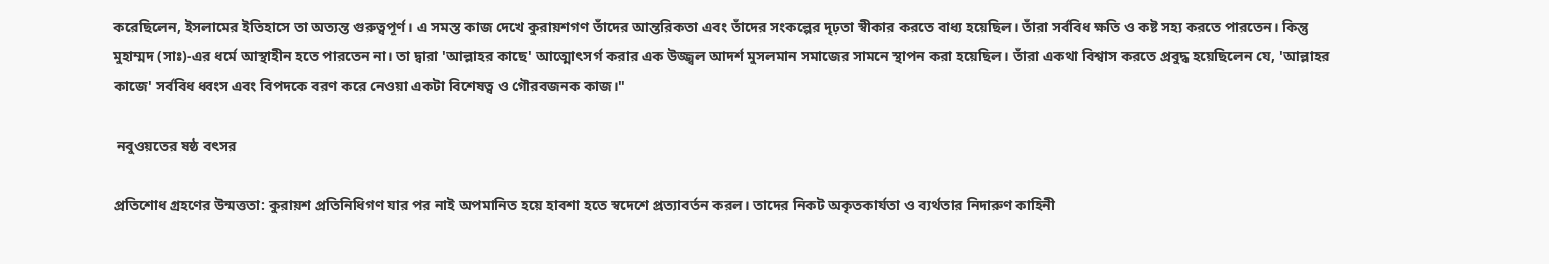করেছিলেন, ইসলামের ইতিহাসে তা অত্যন্ত গুরুত্বপূর্ণ। এ সমস্ত কাজ দেখে কুরায়শগণ তাঁদের আন্তরিকতা এবং তাঁদের সংকল্পের দৃঢ়তা স্বীকার করতে বাধ্য হয়েছিল। তাঁরা সর্ববিধ ক্ষতি ও কষ্ট সহ্য করতে পারতেন। কিন্তু মুহাম্মদ (সাঃ)-এর ধর্মে আস্থাহীন হতে পারতেন না। তা দ্বারা 'আল্লাহর কাছে' আত্মোৎসর্গ করার এক উজ্জ্বল আদর্শ মুসলমান সমাজের সামনে স্থাপন করা হয়েছিল। তাঁরা একথা বিশ্বাস করতে প্রবুদ্ধ হয়েছিলেন যে, 'আল্লাহর কাজে' সর্ববিধ ধ্বংস এবং বিপদকে বরণ করে নেওয়া একটা বিশেষত্ব ও গৌরবজনক কাজ।"

 নবুওয়তের ষষ্ঠ বৎসর

প্রতিশোধ গ্রহণের উন্মত্ততা: কুরায়শ প্রতিনিধিগণ যার পর নাই অপমানিত হয়ে হাবশা হতে স্বদেশে প্রত্যাবর্তন করল। তাদের নিকট অকৃতকার্যতা ও ব্যর্থতার নিদারুণ কাহিনী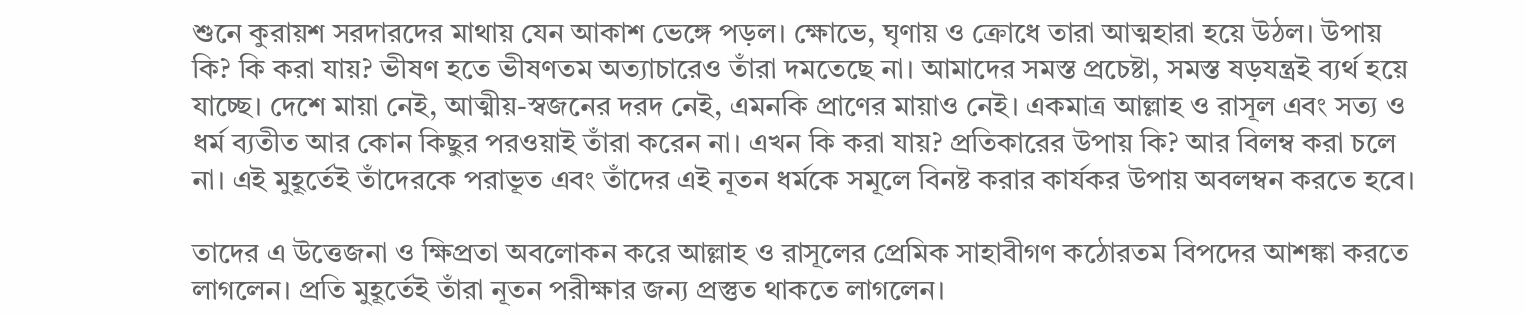শুনে কুরায়শ সরদারদের মাথায় যেন আকাশ ভেঙ্গে পড়ল। ক্ষোভে, ঘৃণায় ও ক্রোধে তারা আত্মহারা হয়ে উঠল। উপায় কি? কি করা যায়? ভীষণ হতে ভীষণতম অত্যাচারেও তাঁরা দমতেছে না। আমাদের সমস্ত প্রচেষ্টা, সমস্ত ষড়যন্ত্রই ব্যর্থ হয়ে যাচ্ছে। দেশে মায়া নেই, আত্মীয়-স্বজনের দরদ নেই, এমনকি প্রাণের মায়াও নেই। একমাত্র আল্লাহ ও রাসূল এবং সত্য ও ধর্ম ব্যতীত আর কোন কিছুর পরওয়াই তাঁরা করেন না। এখন কি করা যায়? প্রতিকারের উপায় কি? আর বিলম্ব করা চলে না। এই মুহূর্তেই তাঁদেরকে পরাভূত এবং তাঁদের এই নূতন ধর্মকে সমূলে বিনষ্ট করার কার্যকর উপায় অবলম্বন করতে হবে।

তাদের এ উত্তেজনা ও ক্ষিপ্রতা অবলোকন করে আল্লাহ ও রাসূলের প্রেমিক সাহাবীগণ কঠোরতম বিপদের আশঙ্কা করতে লাগলেন। প্রতি মুহূর্তেই তাঁরা নূতন পরীক্ষার জন্য প্রস্তুত থাকতে লাগলেন।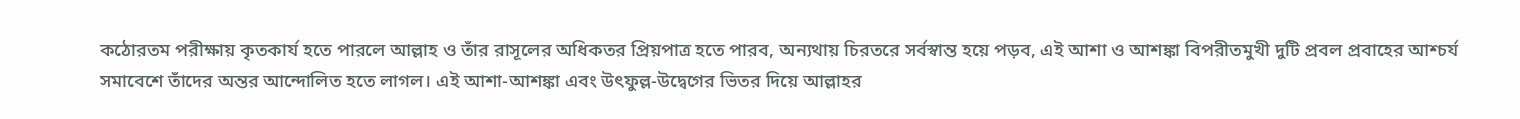কঠোরতম পরীক্ষায় কৃতকার্য হতে পারলে আল্লাহ ও তাঁর রাসূলের অধিকতর প্রিয়পাত্র হতে পারব, অন্যথায় চিরতরে সর্বস্বান্ত হয়ে পড়ব, এই আশা ও আশঙ্কা বিপরীতমুখী দুটি প্রবল প্রবাহের আশ্চর্য সমাবেশে তাঁদের অন্তর আন্দোলিত হতে লাগল। এই আশা-আশঙ্কা এবং উৎফুল্ল-উদ্বেগের ভিতর দিয়ে আল্লাহর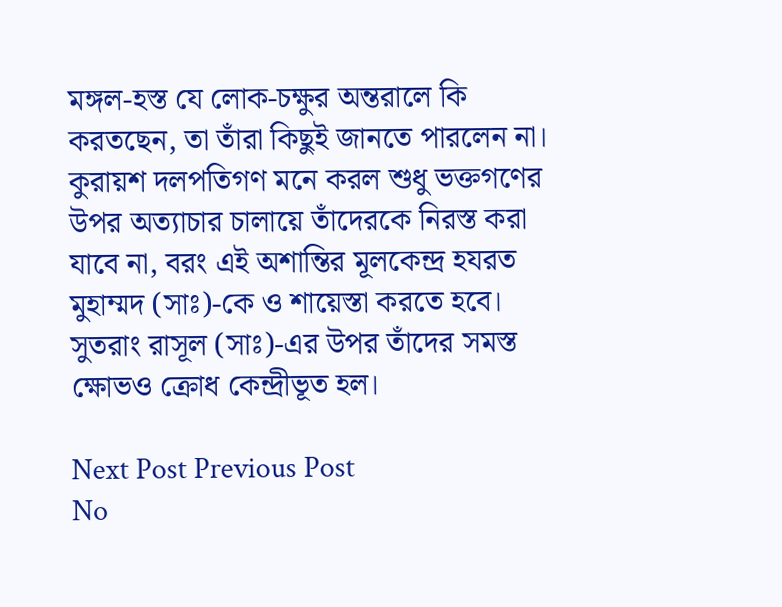মঙ্গল-হস্ত যে লোক-চক্ষুর অন্তরালে কি করতছেন, তা তাঁরা কিছুই জানতে পারলেন না। কুরায়শ দলপতিগণ মনে করল শুধু ভক্তগণের উপর অত্যাচার চালায়ে তাঁদেরকে নিরস্ত করা যাবে না, বরং এই অশান্তির মূলকেন্দ্র হযরত মুহাম্মদ (সাঃ)-কে ও শায়েস্তা করতে হবে। সুতরাং রাসূল (সাঃ)-এর উপর তাঁদের সমস্ত ক্ষোভও ক্রোধ কেন্দ্রীভূত হল।

Next Post Previous Post
No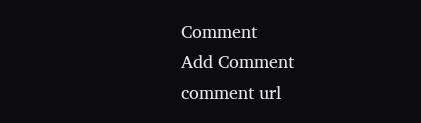Comment
Add Comment
comment url